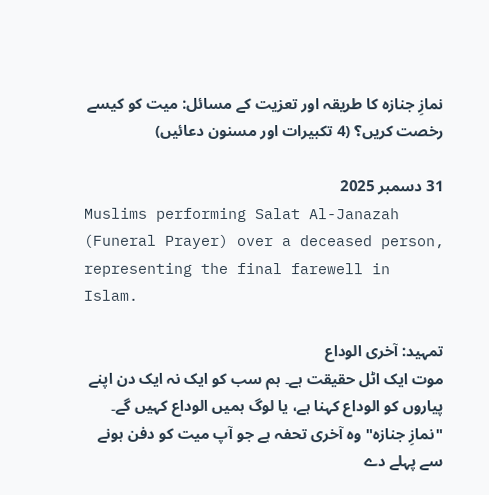نمازِ جنازہ کا طریقہ اور تعزیت کے مسائل: میت کو کیسے رخصت کریں؟ (4 تکبیرات اور مسنون دعائیں)

31 دسمبر 2025
Muslims performing Salat Al-Janazah (Funeral Prayer) over a deceased person, representing the final farewell in Islam.

تمہید: آخری الوداع
موت ایک اٹل حقیقت ہے۔ ہم سب کو ایک نہ ایک دن اپنے پیاروں کو الوداع کہنا ہے، یا لوگ ہمیں الوداع کہیں گے۔ "نمازِ جنازہ" وہ آخری تحفہ ہے جو آپ میت کو دفن ہونے سے پہلے دے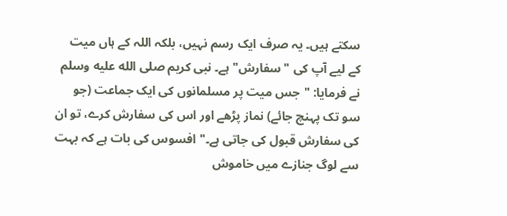سکتے ہیں۔ یہ صرف ایک رسم نہیں، بلکہ اللہ کے ہاں میت کے لیے آپ کی "سفارش" ہے۔ نبی کریم صلى الله عليه وسلم نے فرمایا: "جس میت پر مسلمانوں کی ایک جماعت (جو سو تک پہنچ جائے) نماز پڑھے اور اس کی سفارش کرے، تو ان کی سفارش قبول کی جاتی ہے۔" افسوس کی بات ہے کہ بہت سے لوگ جنازے میں خاموش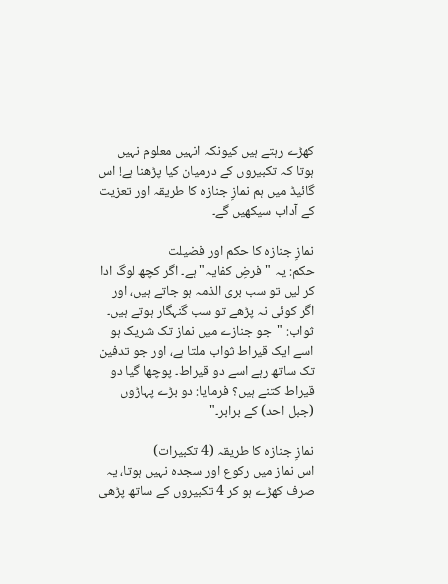کھڑے رہتے ہیں کیونکہ انہیں معلوم نہیں ہوتا کہ تکبیروں کے درمیان کیا پڑھنا ہے! اس گائیڈ میں ہم نمازِ جنازہ کا طریقہ اور تعزیت کے آداب سیکھیں گے۔

نمازِ جنازہ کا حکم اور فضیلت
حکم: یہ "فرضِ کفایہ" ہے۔ اگر کچھ لوگ ادا کر لیں تو سب بری الذمہ ہو جاتے ہیں، اور اگر کوئی نہ پڑھے تو سب گنہگار ہوتے ہیں۔
ثواب: "جو جنازے میں نماز تک شریک ہو اسے ایک قیراط ثواب ملتا ہے، اور جو تدفین تک ساتھ رہے اسے دو قیراط۔ پوچھا گیا دو قیراط کتنے ہیں؟ فرمایا: دو بڑے پہاڑوں (جبل احد) کے برابر۔"

نمازِ جنازہ کا طریقہ (4 تکبیرات)
اس نماز میں رکوع اور سجدہ نہیں ہوتا، یہ صرف کھڑے ہو کر 4 تکبیروں کے ساتھ پڑھی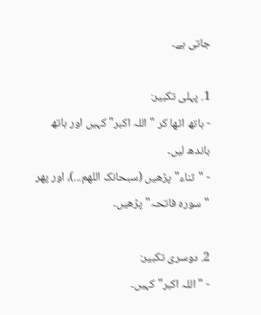جاتی ہے۔

1. پہلی تکبیر:
- ہاتھ اٹھا کر "اللہ اکبر" کہیں اور ہاتھ باندھ لیں۔
- "ثناء" پڑھیں (سبحانک اللھم...)، اور پھر "سورہ فاتحہ" پڑھیں۔

2. دوسری تکبیر:
- "اللہ اکبر" کہیں۔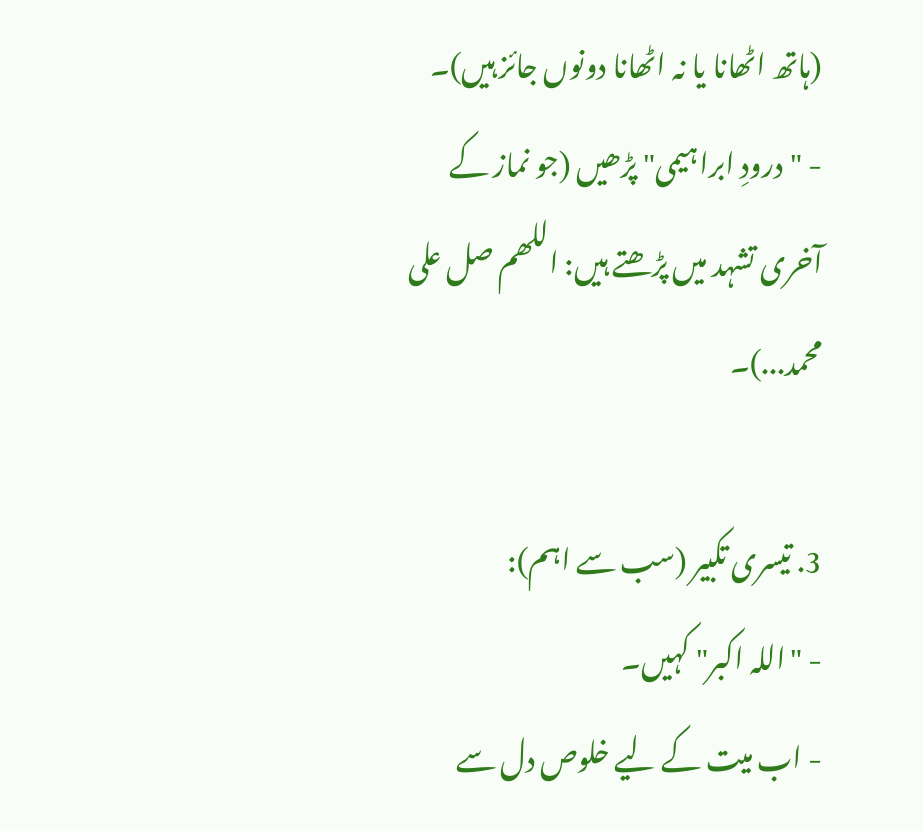(ہاتھ اٹھانا یا نہ اٹھانا دونوں جائز ہیں)۔
- "درودِ ابراہیمی" پڑھیں (جو نماز کے آخری تشہد میں پڑھتے ہیں: اللھم صل علی محمد...)۔

3. تیسری تکبیر (سب سے اہم):
- "اللہ اکبر" کہیں۔
- اب میت کے لیے خلوص دل سے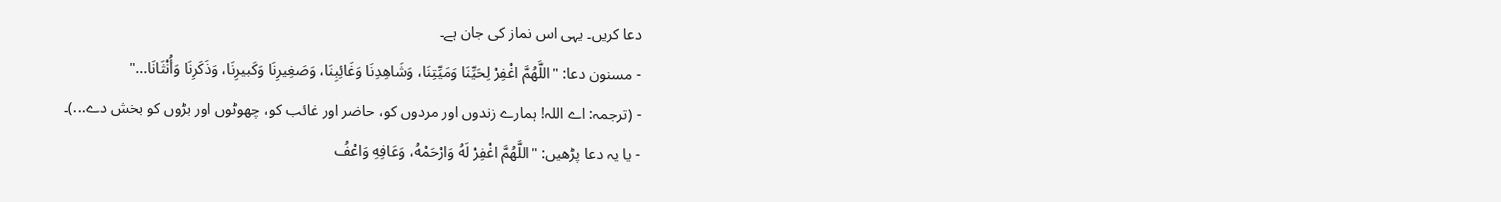دعا کریں۔ یہی اس نماز کی جان ہے۔
- مسنون دعا: "اللَّهُمَّ اغْفِرْ لِحَيِّنَا وَمَيِّتِنَا، وَشَاهِدِنَا وَغَائِبِنَا، وَصَغِيرِنَا وَكَبيرِنَا، وَذَكَرِنَا وَأُنْثَانَا..."
- (ترجمہ: اے اللہ! ہمارے زندوں اور مردوں کو، حاضر اور غائب کو، چھوٹوں اور بڑوں کو بخش دے...)۔
- یا یہ دعا پڑھیں: "اللَّهُمَّ اغْفِرْ لَهُ وَارْحَمْهُ، وَعَافِهِ وَاعْفُ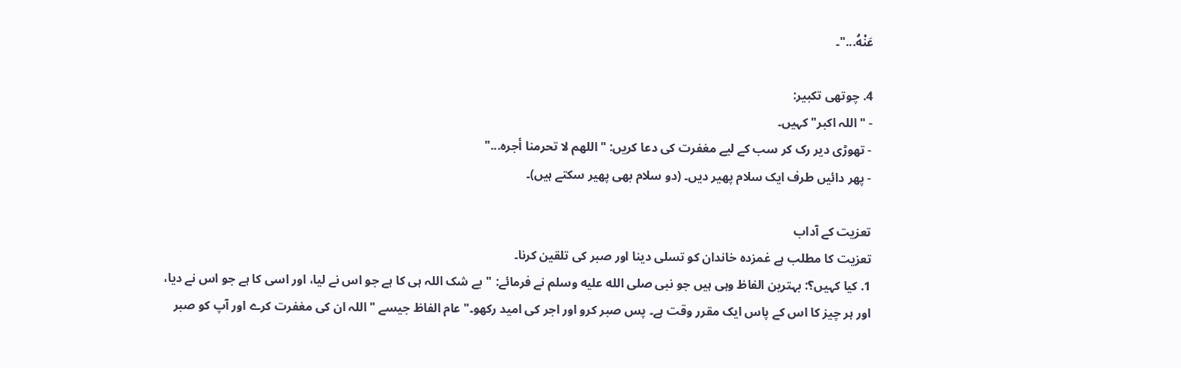عَنْهُ..."۔

4. چوتھی تکبیر:
- "اللہ اکبر" کہیں۔
- تھوڑی دیر رک کر سب کے لیے مغفرت کی دعا کریں: "اللهم لا تحرمنا أجره..."
- پھر دائیں طرف ایک سلام پھیر دیں۔ (دو سلام بھی پھیر سکتے ہیں)۔

تعزیت کے آداب
تعزیت کا مطلب ہے غمزدہ خاندان کو تسلی دینا اور صبر کی تلقین کرنا۔
1. کیا کہیں؟: بہترین الفاظ وہی ہیں جو نبی صلى الله عليه وسلم نے فرمائے: "بے شک اللہ ہی کا ہے جو اس نے لیا، اور اسی کا ہے جو اس نے دیا، اور ہر چیز کا اس کے پاس ایک مقرر وقت ہے۔ پس صبر کرو اور اجر کی امید رکھو۔" عام الفاظ جیسے "اللہ ان کی مغفرت کرے اور آپ کو صبر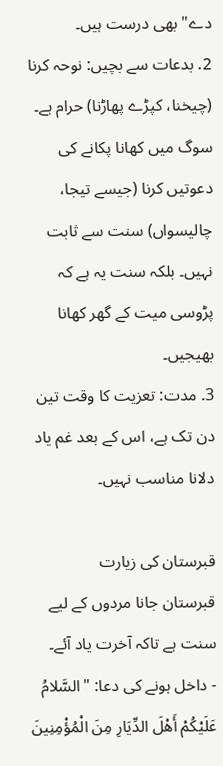دے" بھی درست ہیں۔
2. بدعات سے بچیں: نوحہ کرنا (چیخنا، کپڑے پھاڑنا) حرام ہے۔ سوگ میں کھانا پکانے کی دعوتیں کرنا (جیسے تیجا، چالیسواں) سنت سے ثابت نہیں۔ بلکہ سنت یہ ہے کہ پڑوسی میت کے گھر کھانا بھیجیں۔
3. مدت: تعزیت کا وقت تین دن تک ہے، اس کے بعد غم یاد دلانا مناسب نہیں۔

قبرستان کی زیارت
قبرستان جانا مردوں کے لیے سنت ہے تاکہ آخرت یاد آئے۔
- داخل ہونے کی دعا: "السَّلامُ عَلَيْكُمْ أَهْلَ الدِّيَارِ مِنَ الْمُؤْمِنِينَ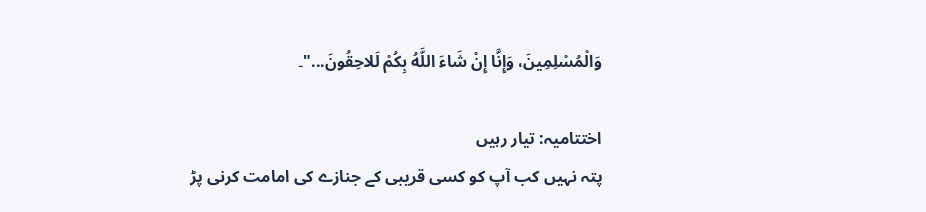وَالْمُسْلِمِينَ، وَإِنَّا إِنْ شَاءَ اللَّهُ بِكُمْ لَلاحِقُونَ..."۔

اختتامیہ: تیار رہیں
پتہ نہیں کب آپ کو کسی قریبی کے جنازے کی امامت کرنی پڑ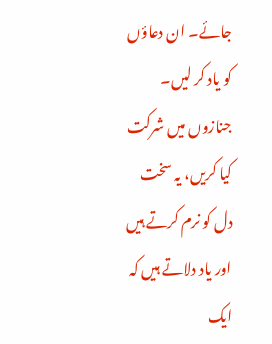جائے۔ ان دعاؤں کو یاد کر لیں۔ جنازوں میں شرکت کیا کریں، یہ سخت دل کو نرم کرتے ہیں اور یاد دلاتے ہیں کہ ایک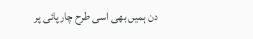دن ہمیں بھی اسی طرح چارپائی پر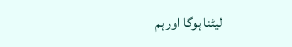لیٹنا ہوگا اور ہم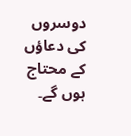دوسروں کی دعاؤں کے محتاج ہوں گے۔